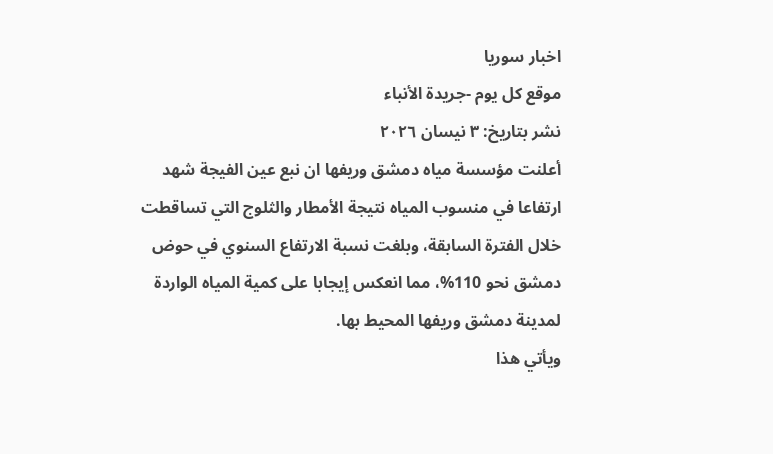اخبار سوريا
موقع كل يوم -جريدة الأنباء
نشر بتاريخ: ٣ نيسان ٢٠٢٦
أعلنت مؤسسة مياه دمشق وريفها ان نبع عين الفيجة شهد ارتفاعا في منسوب المياه نتيجة الأمطار والثلوج التي تساقطت خلال الفترة السابقة، وبلغت نسبة الارتفاع السنوي في حوض دمشق نحو 110%، مما انعكس إيجابا على كمية المياه الواردة لمدينة دمشق وريفها المحيط بها.
ويأتي هذا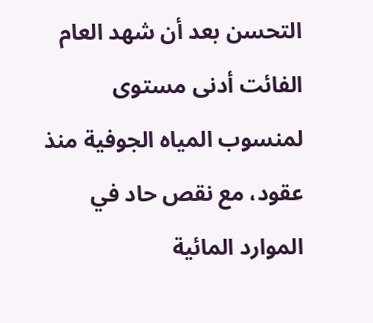التحسن بعد أن شهد العام الفائت أدنى مستوى لمنسوب المياه الجوفية منذ عقود، مع نقص حاد في الموارد المائية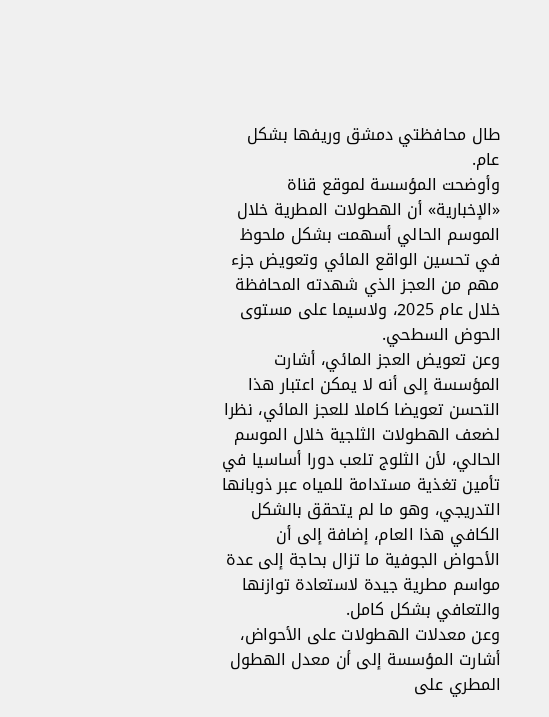طال محافظتي دمشق وريفها بشكل عام.
وأوضحت المؤسسة لموقع قناة «الإخبارية» أن الهطولات المطرية خلال الموسم الحالي أسهمت بشكل ملحوظ في تحسين الواقع المائي وتعويض جزء مهم من العجز الذي شهدته المحافظة خلال عام 2025، ولاسيما على مستوى الحوض السطحي.
وعن تعويض العجز المائي، أشارت المؤسسة إلى أنه لا يمكن اعتبار هذا التحسن تعويضا كاملا للعجز المائي، نظرا لضعف الهطولات الثلجية خلال الموسم الحالي، لأن الثلوج تلعب دورا أساسيا في تأمين تغذية مستدامة للمياه عبر ذوبانها التدريجي، وهو ما لم يتحقق بالشكل الكافي هذا العام، إضافة إلى أن الأحواض الجوفية ما تزال بحاجة إلى عدة مواسم مطرية جيدة لاستعادة توازنها والتعافي بشكل كامل.
وعن معدلات الهطولات على الأحواض، أشارت المؤسسة إلى أن معدل الهطول المطري على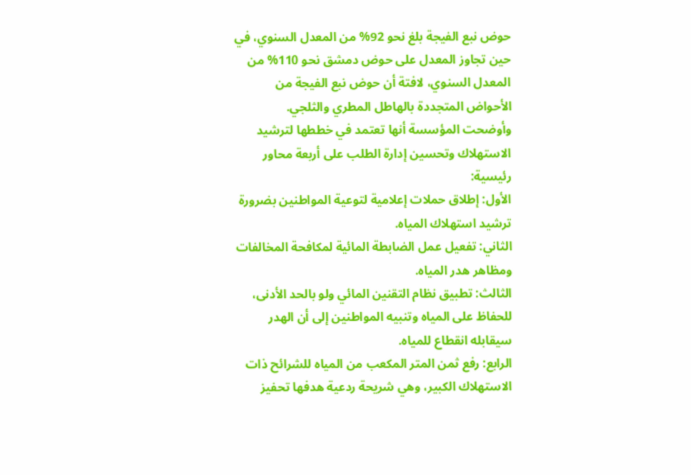حوض نبع الفيجة بلغ نحو 92% من المعدل السنوي، في حين تجاوز المعدل على حوض دمشق نحو 110% من المعدل السنوي، لافتة أن حوض نبع الفيجة من الأحواض المتجددة بالهاطل المطري والثلجي.
وأوضحت المؤسسة أنها تعتمد في خططها لترشيد الاستهلاك وتحسين إدارة الطلب على أربعة محاور رئيسية:
الأول: إطلاق حملات إعلامية لتوعية المواطنين بضرورة ترشيد استهلاك المياه.
الثاني: تفعيل عمل الضابطة المائية لمكافحة المخالفات ومظاهر هدر المياه.
الثالث: تطبيق نظام التقنين المائي ولو بالحد الأدنى، للحفاظ على المياه وتنبيه المواطنين إلى أن الهدر سيقابله انقطاع للمياه.
الرابع: رفع ثمن المتر المكعب من المياه للشرائح ذات الاستهلاك الكبير، وهي شريحة ردعية هدفها تحفيز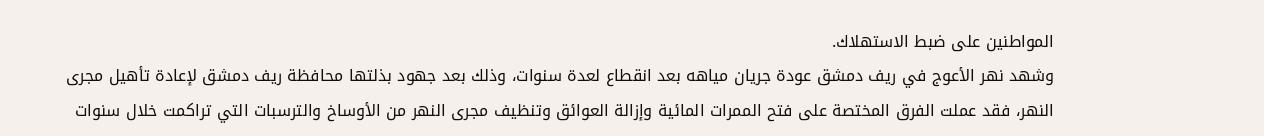المواطنين على ضبط الاستهلاك.
وشهد نهر الأعوج في ريف دمشق عودة جريان مياهه بعد انقطاع لعدة سنوات، وذلك بعد جهود بذلتها محافظة ريف دمشق لإعادة تأهيل مجرى النهر، فقد عملت الفرق المختصة على فتح الممرات المائية وإزالة العوائق وتنظيف مجرى النهر من الأوساخ والترسبات التي تراكمت خلال سنوات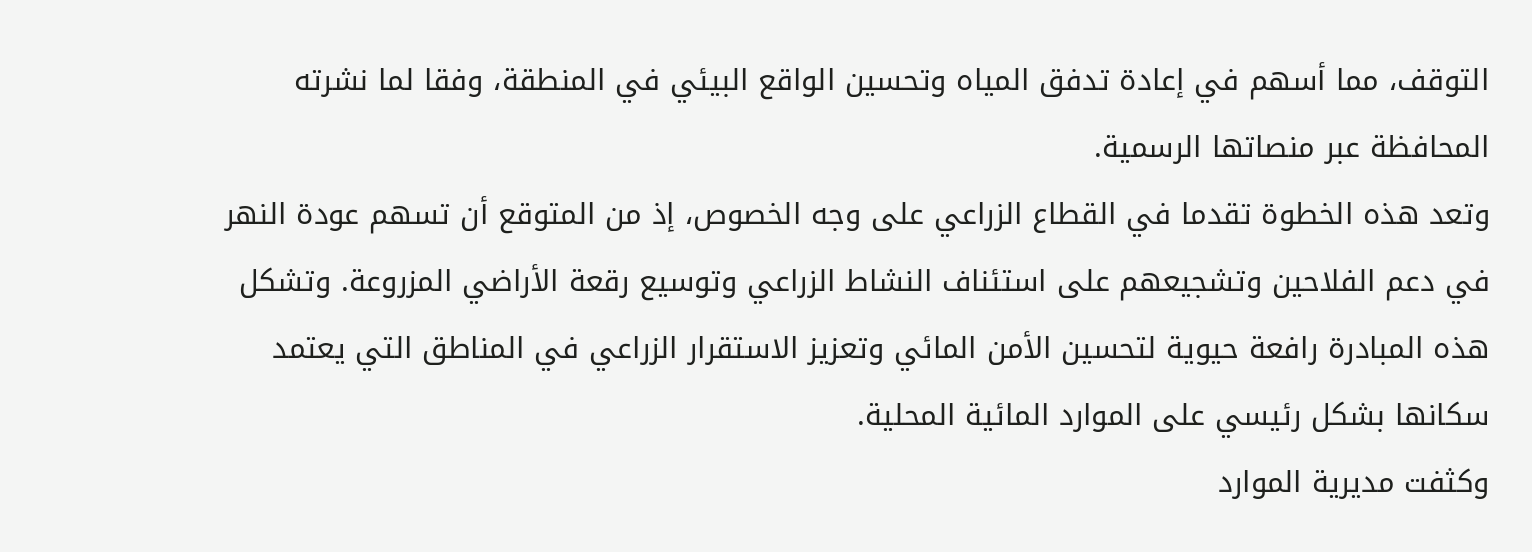التوقف، مما أسهم في إعادة تدفق المياه وتحسين الواقع البيئي في المنطقة، وفقا لما نشرته المحافظة عبر منصاتها الرسمية.
وتعد هذه الخطوة تقدما في القطاع الزراعي على وجه الخصوص، إذ من المتوقع أن تسهم عودة النهر في دعم الفلاحين وتشجيعهم على استئناف النشاط الزراعي وتوسيع رقعة الأراضي المزروعة. وتشكل هذه المبادرة رافعة حيوية لتحسين الأمن المائي وتعزيز الاستقرار الزراعي في المناطق التي يعتمد سكانها بشكل رئيسي على الموارد المائية المحلية.
وكثفت مديرية الموارد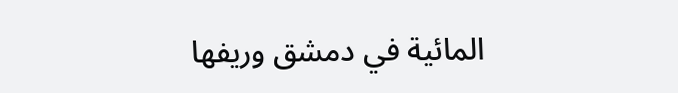المائية في دمشق وريفها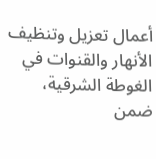أعمال تعزيل وتنظيف الأنهار والقنوات في الغوطة الشرقية، ضمن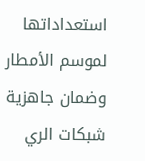استعداداتها لموسم الأمطار وضمان جاهزية شبكات الري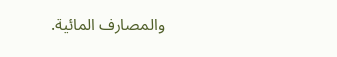والمصارف المائية.